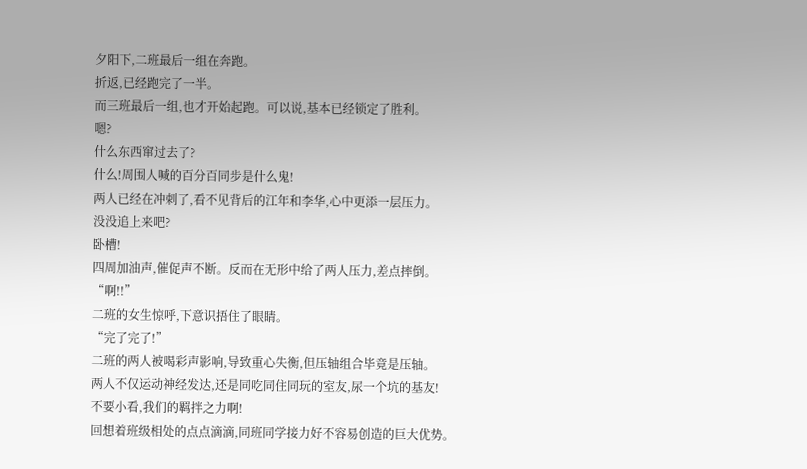夕阳下,二班最后一组在奔跑。
折返,已经跑完了一半。
而三班最后一组,也才开始起跑。可以说,基本已经锁定了胜利。
嗯?
什么东西窜过去了?
什么!周围人喊的百分百同步是什么鬼!
两人已经在冲刺了,看不见背后的江年和李华,心中更添一层压力。
没没追上来吧?
卧槽!
四周加油声,催促声不断。反而在无形中给了两人压力,差点摔倒。
“啊!!”
二班的女生惊呼,下意识捂住了眼睛。
“完了完了!”
二班的两人被喝彩声影响,导致重心失衡,但压轴组合毕竟是压轴。
两人不仅运动神经发达,还是同吃同住同玩的室友,尿一个坑的基友!
不要小看,我们的羁拌之力啊!
回想着班级相处的点点滴滴,同班同学接力好不容易创造的巨大优势。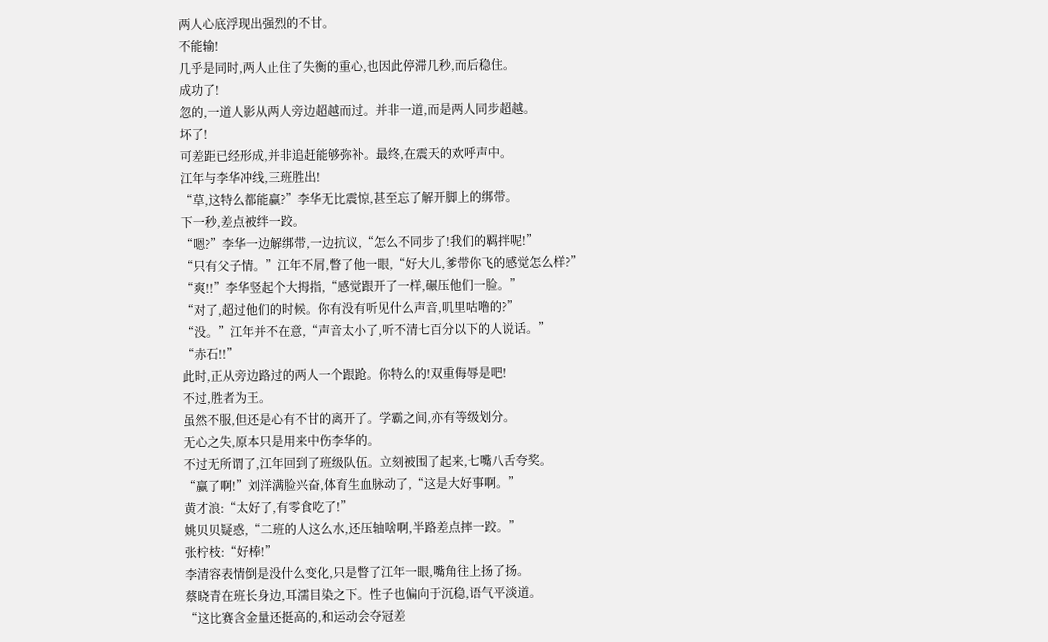两人心底浮现出强烈的不甘。
不能输!
几乎是同时,两人止住了失衡的重心,也因此停滞几秒,而后稳住。
成功了!
忽的,一道人影从两人旁边超越而过。并非一道,而是两人同步超越。
坏了!
可差距已经形成,并非追赶能够弥补。最终,在震天的欢呼声中。
江年与李华冲线,三班胜出!
“草,这特么都能赢?”李华无比震惊,甚至忘了解开脚上的绑带。
下一秒,差点被绊一跤。
“嗯?”李华一边解绑带,一边抗议,“怎么不同步了!我们的羁拌呢!”
“只有父子情。”江年不屑,瞥了他一眼,“好大儿,爹带你飞的感觉怎么样?”
“爽!!”李华竖起个大拇指,“感觉跟开了一样,碾压他们一脸。”
“对了,超过他们的时候。你有没有听见什么声音,叽里咕噜的?”
“没。”江年并不在意,“声音太小了,听不清七百分以下的人说话。”
“赤石!!”
此时,正从旁边路过的两人一个跟跄。你特么的!双重侮辱是吧!
不过,胜者为王。
虽然不服,但还是心有不甘的离开了。学霸之间,亦有等级划分。
无心之失,原本只是用来中伤李华的。
不过无所谓了,江年回到了班级队伍。立刻被围了起来,七嘴八舌夸奖。
“赢了啊!”刘洋满脸兴奋,体育生血脉动了,“这是大好事啊。”
黄才浪:“太好了,有零食吃了!”
姚贝贝疑惑,“二班的人这么水,还压轴啥啊,半路差点摔一跤。”
张柠枝:“好棒!”
李清容表情倒是没什么变化,只是瞥了江年一眼,嘴角往上扬了扬。
蔡晓青在班长身边,耳濡目染之下。性子也偏向于沉稳,语气平淡道。
“这比赛含金量还挺高的,和运动会夺冠差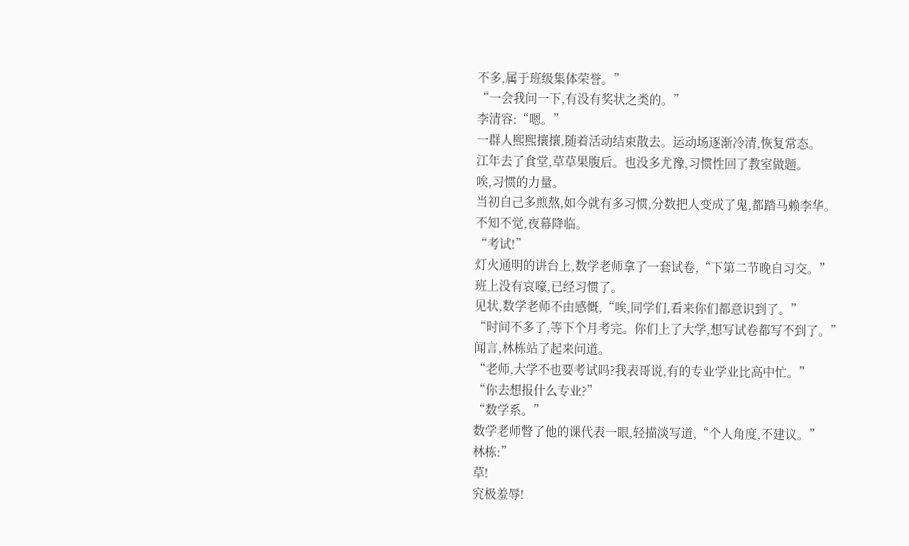不多,属于班级集体荣誉。”
“一会我问一下,有没有奖状之类的。”
李清容:“嗯。”
一群人熙熙攘攘,随着活动结束散去。运动场逐渐冷清,恢复常态。
江年去了食堂,草草果腹后。也没多尤豫,习惯性回了教室做题。
唉,习惯的力量。
当初自己多煎熬,如今就有多习惯,分数把人变成了鬼,都踏马赖李华。
不知不觉,夜幕降临。
“考试!”
灯火通明的讲台上,数学老师拿了一套试卷,“下第二节晚自习交。”
班上没有哀嚎,已经习惯了。
见状,数学老师不由感慨,“唉,同学们,看来你们都意识到了。”
“时间不多了,等下个月考完。你们上了大学,想写试卷都写不到了。”
闻言,林栋站了起来问道。
“老师,大学不也要考试吗?我表哥说,有的专业学业比高中忙。”
“你去想报什么专业?”
“数学系。”
数学老师瞥了他的课代表一眼,轻描淡写道,“个人角度,不建议。”
林栋:”
草!
究极羞辱!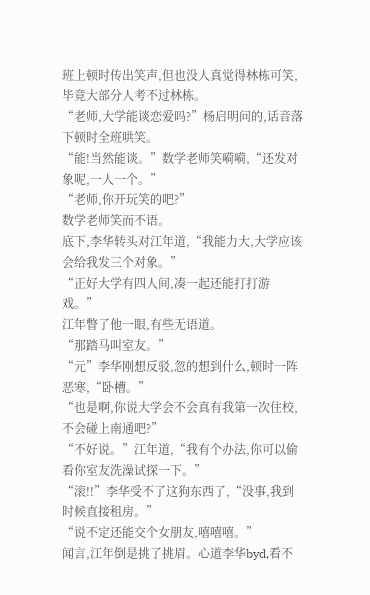班上顿时传出笑声,但也没人真觉得林栋可笑,毕竟大部分人考不过林栋。
“老师,大学能谈恋爱吗?”杨启明问的,话音落下顿时全班哄笑。
“能!当然能谈。”数学老师笑嗬嗬,“还发对象呢,一人一个。”
“老师,你开玩笑的吧?”
数学老师笑而不语。
底下,李华转头对江年道,“我能力大,大学应该会给我发三个对象。”
“正好大学有四人间,凑一起还能打打游戏。”
江年瞥了他一眼,有些无语道。
“那踏马叫室友。”
“元”李华刚想反驳,忽的想到什么,顿时一阵恶寒,“卧槽。”
“也是啊,你说大学会不会真有我第一次住校,不会碰上南通吧?”
“不好说。”江年道,“我有个办法,你可以偷看你室友洗澡试探一下。”
“滚!!”李华受不了这狗东西了,“没事,我到时候直接租房。”
“说不定还能交个女朋友,嘻嘻嘻。”
闻言,江年倒是挑了挑眉。心道李华byd,看不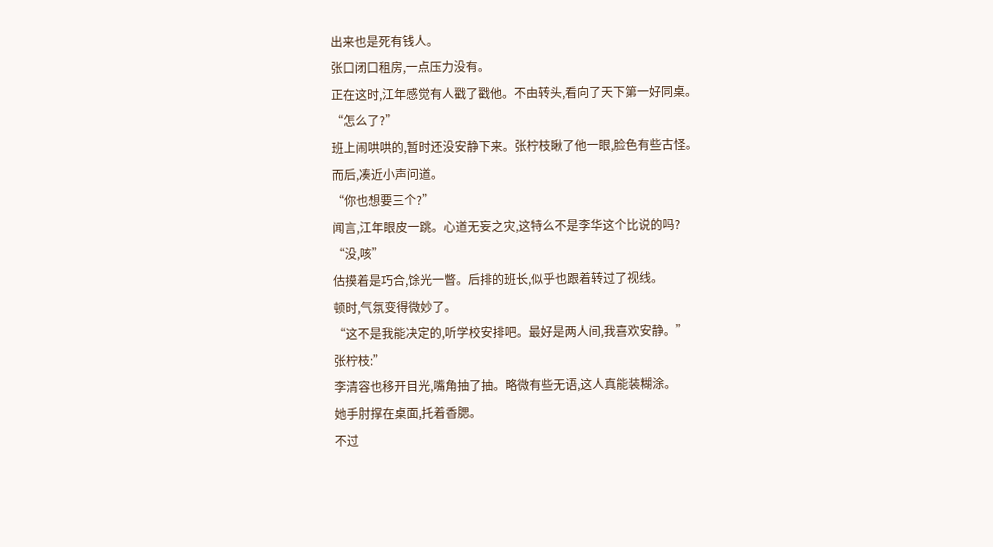出来也是死有钱人。
张口闭口租房,一点压力没有。
正在这时,江年感觉有人戳了戳他。不由转头,看向了天下第一好同桌。
“怎么了?”
班上闹哄哄的,暂时还没安静下来。张柠枝瞅了他一眼,脸色有些古怪。
而后,凑近小声问道。
“你也想要三个?”
闻言,江年眼皮一跳。心道无妄之灾,这特么不是李华这个比说的吗?
“没,咳”
估摸着是巧合,馀光一瞥。后排的班长,似乎也跟着转过了视线。
顿时,气氛变得微妙了。
“这不是我能决定的,听学校安排吧。最好是两人间,我喜欢安静。”
张柠枝:”
李清容也移开目光,嘴角抽了抽。略微有些无语,这人真能装糊涂。
她手肘撑在桌面,托着香腮。
不过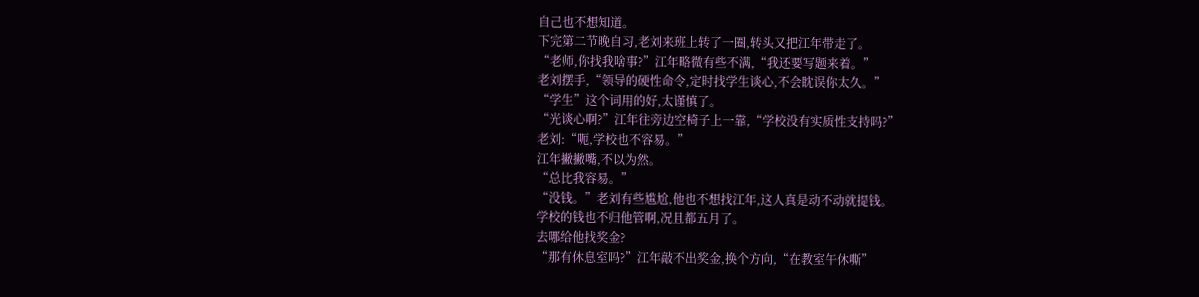自己也不想知道。
下完第二节晚自习,老刘来班上转了一圈,转头又把江年带走了。
“老师,你找我啥事?”江年略微有些不满,“我还要写题来着。”
老刘摆手,“领导的硬性命令,定时找学生谈心,不会眈误你太久。”
“学生”这个词用的好,太谨慎了。
“光谈心啊?”江年往旁边空椅子上一靠,“学校没有实质性支持吗?”
老刘:“呃,学校也不容易。”
江年撇撇嘴,不以为然。
“总比我容易。”
“没钱。”老刘有些尴尬,他也不想找江年,这人真是动不动就提钱。
学校的钱也不归他管啊,况且都五月了。
去哪给他找奖金?
“那有休息室吗?”江年敲不出奖金,换个方向,“在教室午休嘶”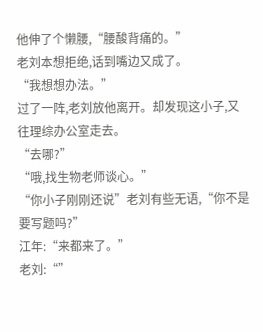他伸了个懒腰,“腰酸背痛的。”
老刘本想拒绝,话到嘴边又成了。
“我想想办法。”
过了一阵,老刘放他离开。却发现这小子,又往理综办公室走去。
“去哪?”
“哦,找生物老师谈心。”
“你小子刚刚还说”老刘有些无语,“你不是要写题吗?”
江年:“来都来了。”
老刘:“”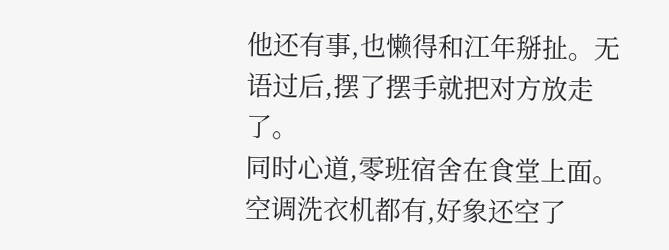他还有事,也懒得和江年掰扯。无语过后,摆了摆手就把对方放走了。
同时心道,零班宿舍在食堂上面。空调洗衣机都有,好象还空了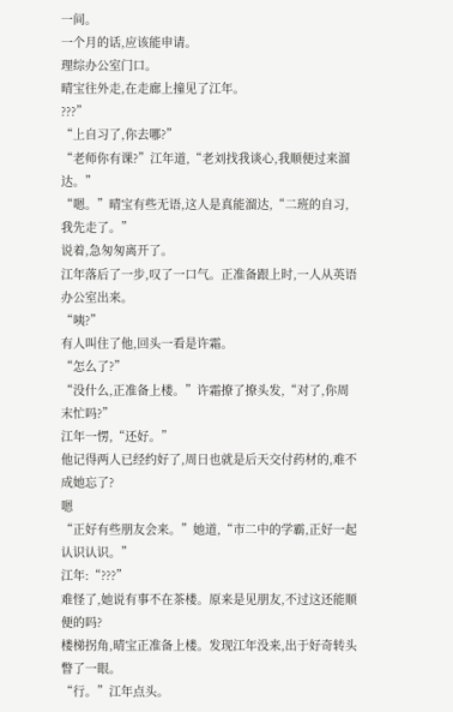一间。
一个月的话,应该能申请。
理综办公室门口。
晴宝往外走,在走廊上撞见了江年。
???”
“上自习了,你去哪?”
“老师你有课?”江年道,“老刘找我谈心,我顺便过来溜达。”
“嗯。”晴宝有些无语,这人是真能溜达,“二班的自习,我先走了。”
说着,急匆匆离开了。
江年落后了一步,叹了一口气。正准备跟上时,一人从英语办公室出来。
“咦?”
有人叫住了他,回头一看是许霜。
“怎么了?”
“没什么,正准备上楼。”许霜撩了撩头发,“对了,你周末忙吗?”
江年一愣,“还好。”
他记得两人已经约好了,周日也就是后天交付药材的,难不成她忘了?
嗯
“正好有些朋友会来。”她道,“市二中的学霸,正好一起认识认识。”
江年:“???”
难怪了,她说有事不在茶楼。原来是见朋友,不过这还能顺便的吗?
楼梯拐角,晴宝正准备上楼。发现江年没来,出于好奇转头瞥了一眼。
“行。”江年点头。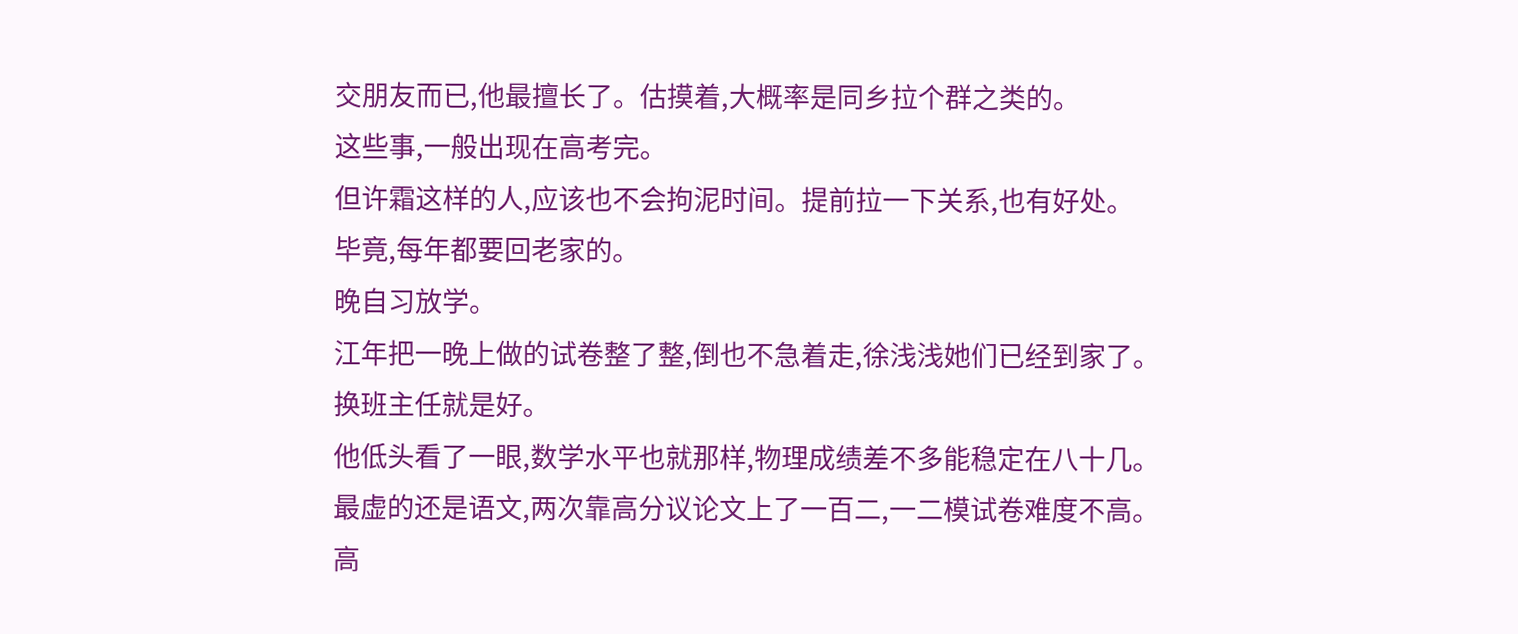交朋友而已,他最擅长了。估摸着,大概率是同乡拉个群之类的。
这些事,一般出现在高考完。
但许霜这样的人,应该也不会拘泥时间。提前拉一下关系,也有好处。
毕竟,每年都要回老家的。
晚自习放学。
江年把一晚上做的试卷整了整,倒也不急着走,徐浅浅她们已经到家了。
换班主任就是好。
他低头看了一眼,数学水平也就那样,物理成绩差不多能稳定在八十几。
最虚的还是语文,两次靠高分议论文上了一百二,一二模试卷难度不高。
高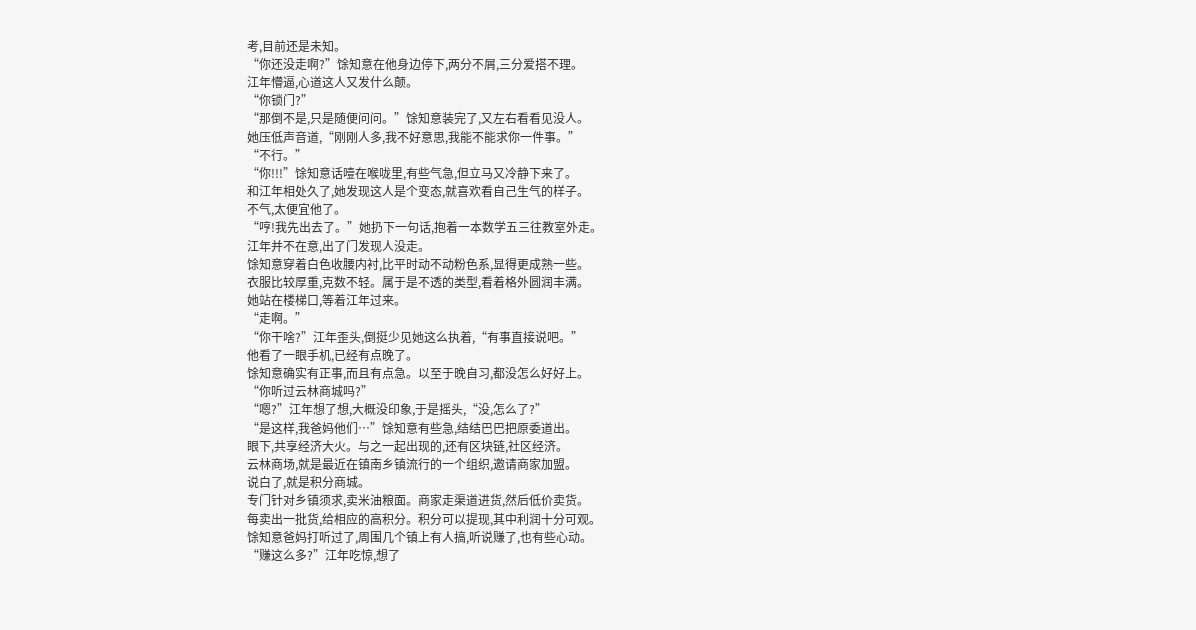考,目前还是未知。
“你还没走啊?”馀知意在他身边停下,两分不屑,三分爱搭不理。
江年懵逼,心道这人又发什么颠。
“你锁门?”
“那倒不是,只是随便问问。”馀知意装完了,又左右看看见没人。
她压低声音道,“刚刚人多,我不好意思,我能不能求你一件事。”
“不行。”
“你!!!”馀知意话噎在喉咙里,有些气急,但立马又冷静下来了。
和江年相处久了,她发现这人是个变态,就喜欢看自己生气的样子。
不气,太便宜他了。
“哼!我先出去了。”她扔下一句话,抱着一本数学五三往教室外走。
江年并不在意,出了门发现人没走。
馀知意穿着白色收腰内衬,比平时动不动粉色系,显得更成熟一些。
衣服比较厚重,克数不轻。属于是不透的类型,看着格外圆润丰满。
她站在楼梯口,等着江年过来。
“走啊。”
“你干啥?”江年歪头,倒挺少见她这么执着,“有事直接说吧。”
他看了一眼手机,已经有点晚了。
馀知意确实有正事,而且有点急。以至于晚自习,都没怎么好好上。
“你听过云林商城吗?”
“嗯?”江年想了想,大概没印象,于是摇头,“没,怎么了?”
“是这样,我爸妈他们…”馀知意有些急,结结巴巴把原委道出。
眼下,共享经济大火。与之一起出现的,还有区块链,社区经济。
云林商场,就是最近在镇南乡镇流行的一个组织,邀请商家加盟。
说白了,就是积分商城。
专门针对乡镇须求,卖米油粮面。商家走渠道进货,然后低价卖货。
每卖出一批货,给相应的高积分。积分可以提现,其中利润十分可观。
馀知意爸妈打听过了,周围几个镇上有人搞,听说赚了,也有些心动。
“赚这么多?”江年吃惊,想了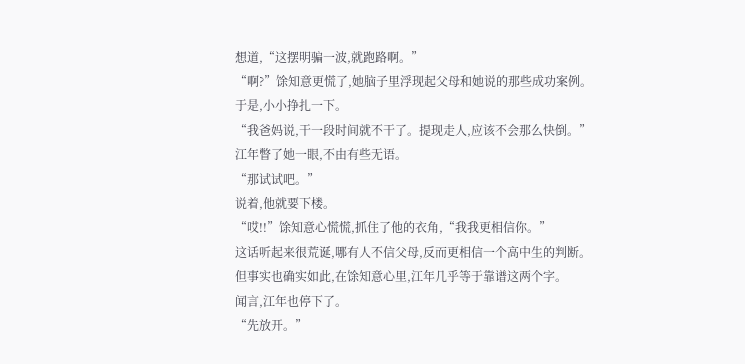想道,“这摆明骗一波,就跑路啊。”
“啊?”馀知意更慌了,她脑子里浮现起父母和她说的那些成功案例。
于是,小小挣扎一下。
“我爸妈说,干一段时间就不干了。提现走人,应该不会那么快倒。”
江年瞥了她一眼,不由有些无语。
“那试试吧。”
说着,他就要下楼。
“哎!!”馀知意心慌慌,抓住了他的衣角,“我我更相信你。”
这话听起来很荒诞,哪有人不信父母,反而更相信一个高中生的判断。
但事实也确实如此,在馀知意心里,江年几乎等于靠谱这两个字。
闻言,江年也停下了。
“先放开。”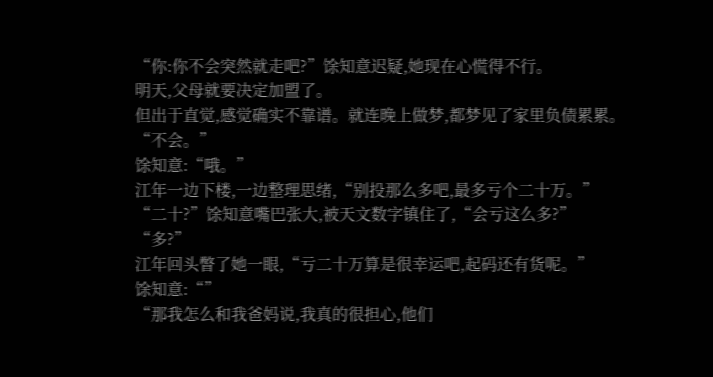“你:你不会突然就走吧?”馀知意迟疑,她现在心慌得不行。
明天,父母就要决定加盟了。
但出于直觉,感觉确实不靠谱。就连晚上做梦,都梦见了家里负债累累。
“不会。”
馀知意:“哦。”
江年一边下楼,一边整理思绪,“别投那么多吧,最多亏个二十万。”
“二十?”馀知意嘴巴张大,被天文数字镇住了,“会亏这么多?”
“多?”
江年回头瞥了她一眼,“亏二十万算是很幸运吧,起码还有货呢。”
馀知意:“”
“那我怎么和我爸妈说,我真的很担心,他们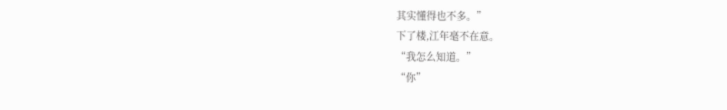其实懂得也不多。”
下了楼,江年毫不在意。
“我怎么知道。”
“你”